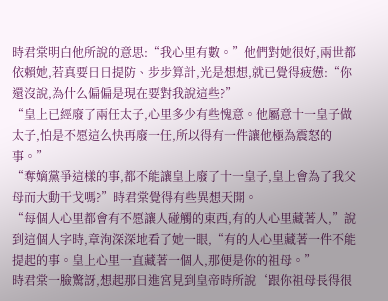時君棠明白他所說的意思:“我心里有數。”他們對她很好,兩世都依賴她,若真要日日提防、步步算計,光是想想,就已覺得疲憊:“你還沒說,為什么偏偏是現在要對我說這些?”
“皇上已經廢了兩任太子,心里多少有些愧意。他屬意十一皇子做太子,怕是不愿這么快再廢一任,所以得有一件讓他極為震怒的事。”
“奪嫡黨爭這樣的事,都不能讓皇上廢了十一皇子,皇上會為了我父母而大動干戈嗎?”時君棠覺得有些異想天開。
“每個人心里都會有不愿讓人碰觸的東西,有的人心里藏著人,”說到這個人字時,章洵深深地看了她一眼,“有的人心里藏著一件不能提起的事。皇上心里一直藏著一個人,那便是你的祖母。”
時君棠一臉驚訝,想起那日進宮見到皇帝時所說‘跟你祖母長得很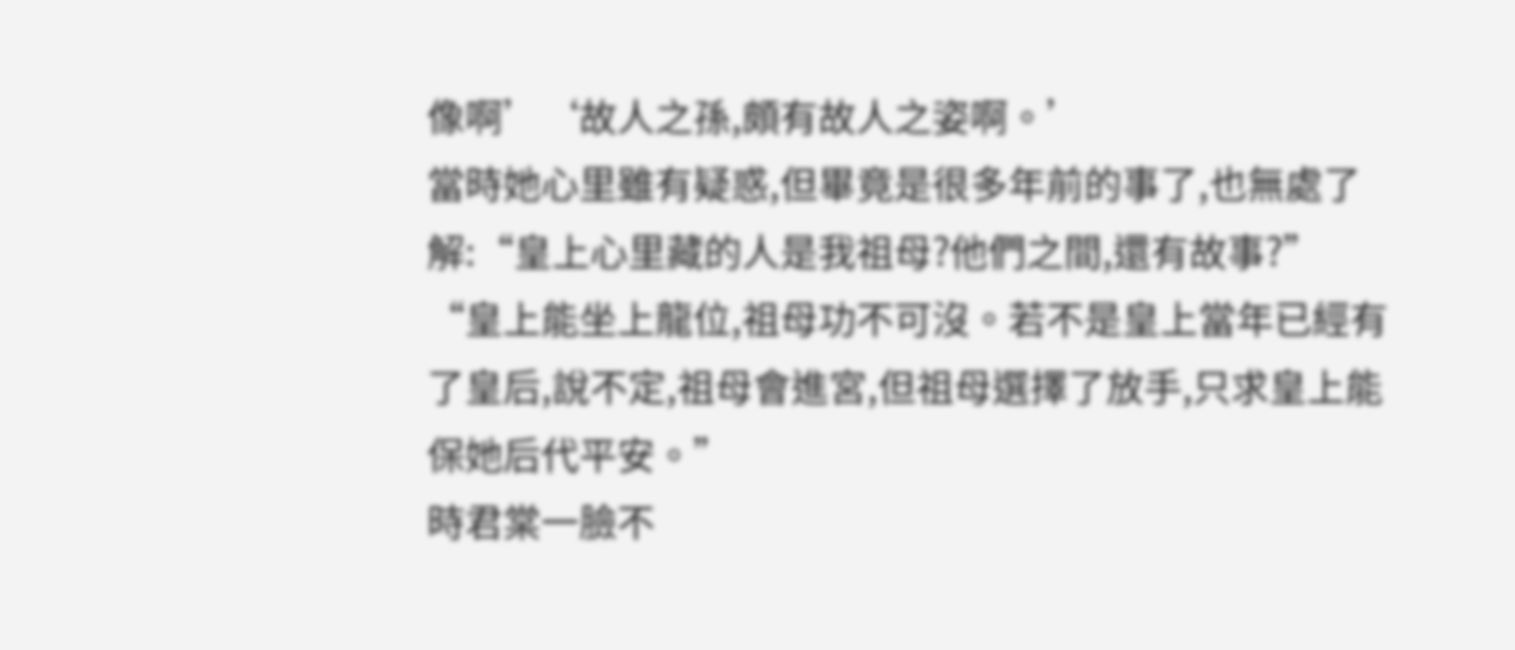像啊’‘故人之孫,頗有故人之姿啊。’
當時她心里雖有疑惑,但畢竟是很多年前的事了,也無處了解:“皇上心里藏的人是我祖母?他們之間,還有故事?”
“皇上能坐上龍位,祖母功不可沒。若不是皇上當年已經有了皇后,說不定,祖母會進宮,但祖母選擇了放手,只求皇上能保她后代平安。”
時君棠一臉不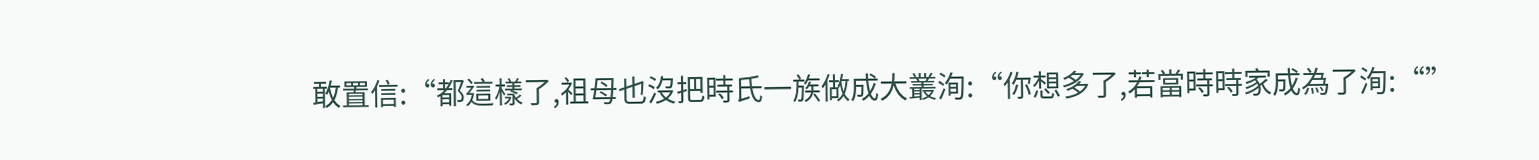敢置信:“都這樣了,祖母也沒把時氏一族做成大叢洵:“你想多了,若當時時家成為了洵:“”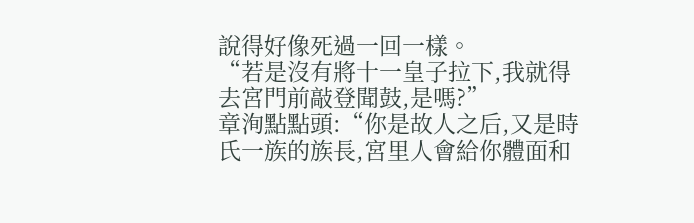說得好像死過一回一樣。
“若是沒有將十一皇子拉下,我就得去宮門前敲登聞鼓,是嗎?”
章洵點點頭:“你是故人之后,又是時氏一族的族長,宮里人會給你體面和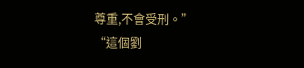尊重,不會受刑。”
“這個劉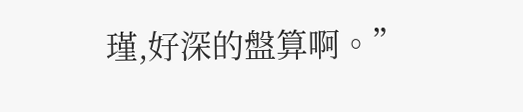瑾,好深的盤算啊。”